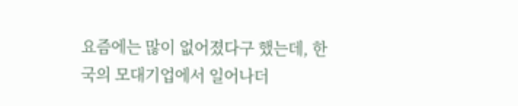요즘에는 많이 없어졌다구 했는데, 한국의 모대기업에서 일어나더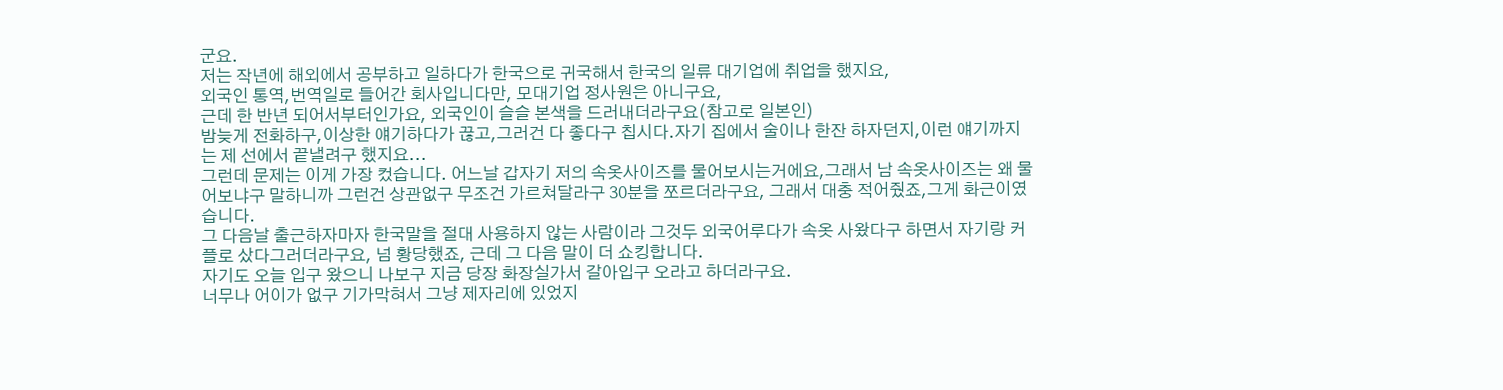군요.
저는 작년에 해외에서 공부하고 일하다가 한국으로 귀국해서 한국의 일류 대기업에 취업을 했지요,
외국인 통역,번역일로 들어간 회사입니다만, 모대기업 정사원은 아니구요,
근데 한 반년 되어서부터인가요, 외국인이 슬슬 본색을 드러내더라구요(참고로 일본인)
밤늦게 전화하구,이상한 얘기하다가 끊고,그러건 다 좋다구 칩시다.자기 집에서 술이나 한잔 하자던지,이런 얘기까지는 제 선에서 끝낼려구 했지요...
그런데 문제는 이게 가장 컸습니다. 어느날 갑자기 저의 속옷사이즈를 물어보시는거에요,그래서 남 속옷사이즈는 왜 물어보냐구 말하니까 그런건 상관없구 무조건 가르쳐달라구 30분을 쪼르더라구요, 그래서 대충 적어줬죠,그게 화근이였습니다.
그 다음날 출근하자마자 한국말을 절대 사용하지 않는 사람이라 그것두 외국어루다가 속옷 사왔다구 하면서 자기랑 커플로 샀다그러더라구요, 넘 황당했죠, 근데 그 다음 말이 더 쇼킹합니다.
자기도 오늘 입구 왔으니 나보구 지금 당장 화장실가서 갈아입구 오라고 하더라구요.
너무나 어이가 없구 기가막혀서 그냥 제자리에 있었지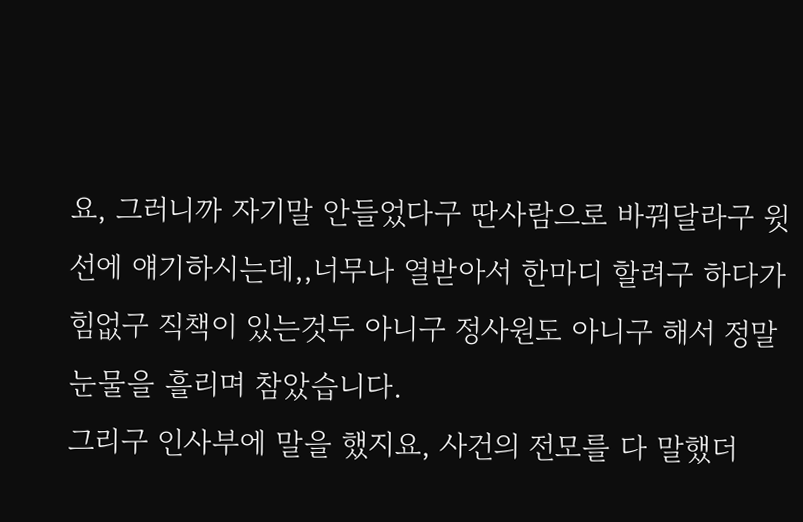요, 그러니까 자기말 안들었다구 딴사람으로 바꿔달라구 윗선에 얘기하시는데,,너무나 열받아서 한마디 할려구 하다가 힘없구 직책이 있는것두 아니구 정사원도 아니구 해서 정말 눈물을 흘리며 참았습니다.
그리구 인사부에 말을 했지요, 사건의 전모를 다 말했더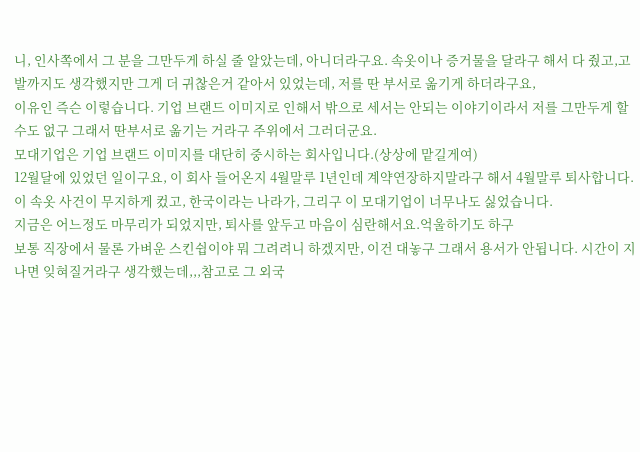니, 인사쪽에서 그 분을 그만두게 하실 줄 알았는데, 아니더라구요. 속옷이나 증거물을 달라구 해서 다 줬고,고발까지도 생각했지만 그게 더 귀찮은거 같아서 있었는데, 저를 딴 부서로 옮기게 하더라구요,
이유인 즉슨 이렇습니다. 기업 브랜드 이미지로 인해서 밖으로 세서는 안되는 이야기이라서 저를 그만두게 할 수도 없구 그래서 딴부서로 옮기는 거라구 주위에서 그러더군요.
모대기업은 기업 브랜드 이미지를 대단히 중시하는 회사입니다.(상상에 맡길게여)
12월달에 있었던 일이구요, 이 회사 들어온지 4월말루 1년인데 계약연장하지말라구 해서 4월말루 퇴사합니다.
이 속옷 사건이 무지하게 컸고, 한국이라는 나라가, 그리구 이 모대기업이 너무나도 싫었습니다.
지금은 어느정도 마무리가 되었지만, 퇴사를 앞두고 마음이 심란해서요.억울하기도 하구
보통 직장에서 물론 가벼운 스킨쉽이야 뭐 그려려니 하겠지만, 이건 대놓구 그래서 용서가 안됩니다. 시간이 지나면 잊혀질거라구 생각했는데,,,참고로 그 외국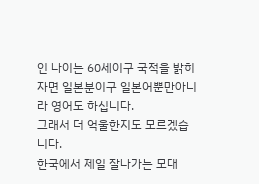인 나이는 60세이구 국적을 밝히자면 일본분이구 일본어뿐만아니라 영어도 하십니다.
그래서 더 억울한지도 모르겠습니다.
한국에서 제일 잘나가는 모대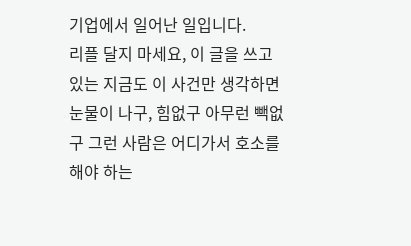기업에서 일어난 일입니다.
리플 달지 마세요, 이 글을 쓰고 있는 지금도 이 사건만 생각하면 눈물이 나구, 힘없구 아무런 빽없구 그런 사람은 어디가서 호소를 해야 하는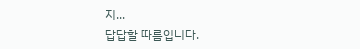지...
답답할 따름입니다.